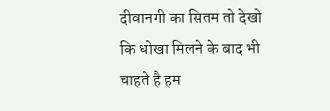दीवानगी का सितम तो देखो
कि धोखा मिलने के बाद भी
चाहते है हम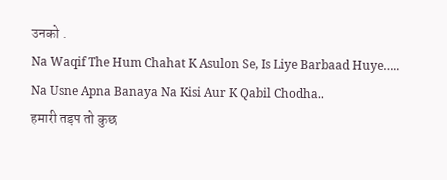उनको .
Na Waqif The Hum Chahat K Asulon Se, Is Liye Barbaad Huye…..
Na Usne Apna Banaya Na Kisi Aur K Qabil Chodha..
हमारी तड़प तो कुछ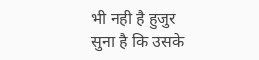भी नही है हुजुर
सुना है कि उसके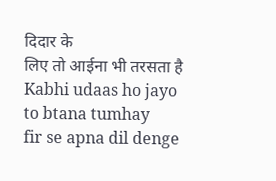दिदार के
लिए तो आईना भी तरसता है
Kabhi udaas ho jayo
to btana tumhay
fir se apna dil denge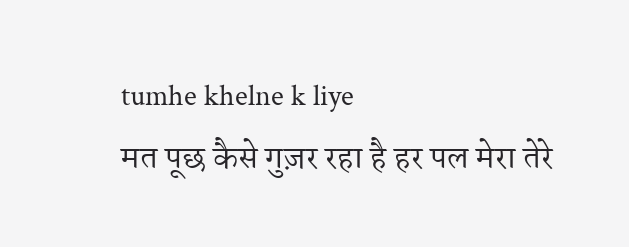tumhe khelne k liye
मत पूछ कैसे गुज़र रहा है हर पल मेरा तेरे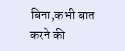बिना,कभी बात करने की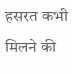हसरत कभी मिलने की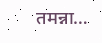तमन्ना…